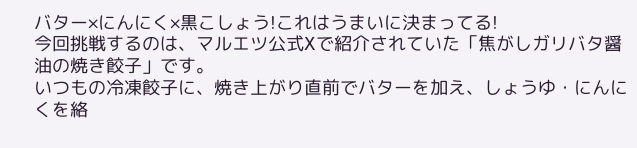バター×にんにく×黒こしょう!これはうまいに決まってる!
今回挑戦するのは、マルエツ公式Xで紹介されていた「焦がしガリバタ醤油の焼き餃子」です。
いつもの冷凍餃子に、焼き上がり直前でバターを加え、しょうゆ・にんにくを絡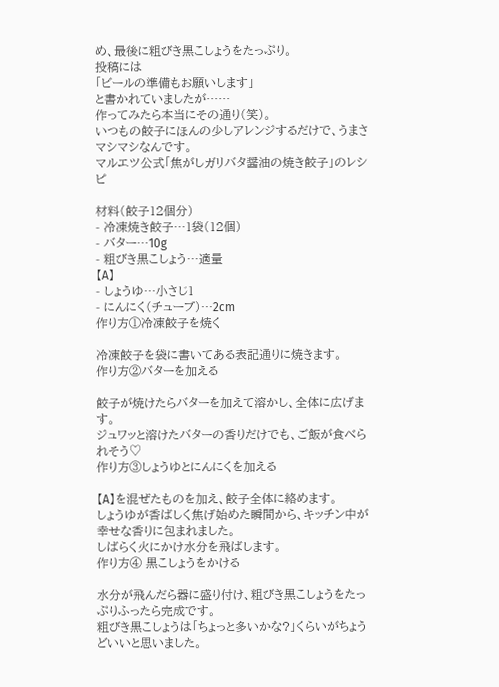め、最後に粗びき黒こしょうをたっぷり。
投稿には
「ビールの準備もお願いします」
と書かれていましたが……
作ってみたら本当にその通り(笑)。
いつもの餃子にほんの少しアレンジするだけで、うまさマシマシなんです。
マルエツ公式「焦がしガリバタ醤油の焼き餃子」のレシピ

材料(餃子12個分)
- 冷凍焼き餃子…1袋(12個)
- バター…10g
- 粗びき黒こしょう…適量
【A】
- しょうゆ…小さじ1
- にんにく(チューブ)…2cm
作り方①冷凍餃子を焼く

冷凍餃子を袋に書いてある表記通りに焼きます。
作り方②バターを加える

餃子が焼けたらバターを加えて溶かし、全体に広げます。
ジュワッと溶けたバターの香りだけでも、ご飯が食べられそう♡
作り方③しょうゆとにんにくを加える

【A】を混ぜたものを加え、餃子全体に絡めます。
しょうゆが香ばしく焦げ始めた瞬間から、キッチン中が幸せな香りに包まれました。
しばらく火にかけ水分を飛ばします。
作り方④ 黒こしょうをかける

水分が飛んだら器に盛り付け、粗びき黒こしょうをたっぷりふったら完成です。
粗びき黒こしょうは「ちょっと多いかな?」くらいがちょうどいいと思いました。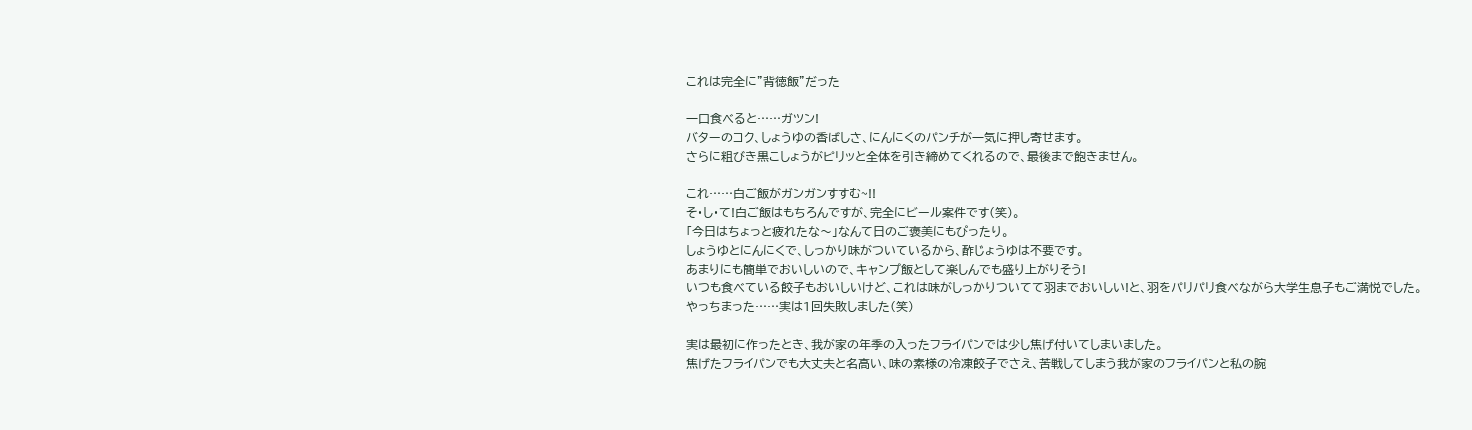これは完全に"背徳飯"だった

一口食べると……ガツン!
バターのコク、しょうゆの香ばしさ、にんにくのパンチが一気に押し寄せます。
さらに粗びき黒こしょうがピリッと全体を引き締めてくれるので、最後まで飽きません。

これ……白ご飯がガンガンすすむ~!!
そ・し・て!白ご飯はもちろんですが、完全にビール案件です(笑)。
「今日はちょっと疲れたな〜」なんて日のご褒美にもぴったり。
しょうゆとにんにくで、しっかり味がついているから、酢じょうゆは不要です。
あまりにも簡単でおいしいので、キャンプ飯として楽しんでも盛り上がりそう!
いつも食べている餃子もおいしいけど、これは味がしっかりついてて羽までおいしい!と、羽をパリパリ食べながら大学生息子もご満悦でした。
やっちまった……実は1回失敗しました(笑)

実は最初に作ったとき、我が家の年季の入ったフライパンでは少し焦げ付いてしまいました。
焦げたフライパンでも大丈夫と名高い、味の素様の冷凍餃子でさえ、苦戦してしまう我が家のフライパンと私の腕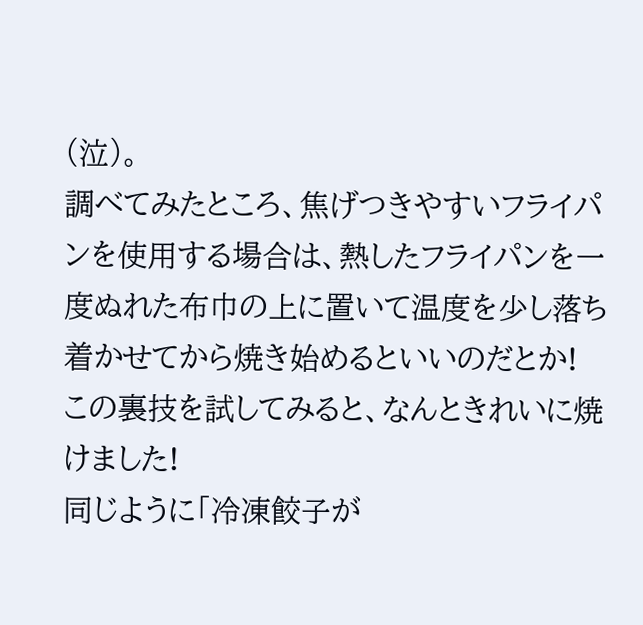(泣)。
調べてみたところ、焦げつきやすいフライパンを使用する場合は、熱したフライパンを一度ぬれた布巾の上に置いて温度を少し落ち着かせてから焼き始めるといいのだとか!
この裏技を試してみると、なんときれいに焼けました!
同じように「冷凍餃子が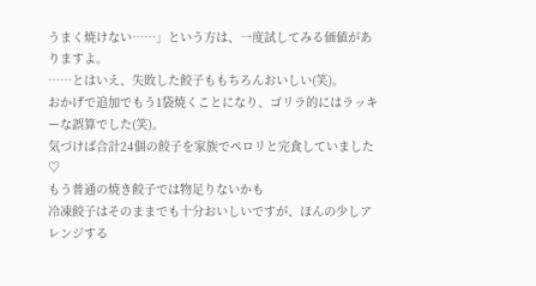うまく焼けない……」という方は、一度試してみる価値がありますよ。
……とはいえ、失敗した餃子ももちろんおいしい(笑)。
おかげで追加でもう1袋焼くことになり、ゴリラ的にはラッキーな誤算でした(笑)。
気づけば合計24個の餃子を家族でペロリと完食していました♡
もう普通の焼き餃子では物足りないかも
冷凍餃子はそのままでも十分おいしいですが、ほんの少しアレンジする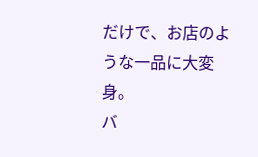だけで、お店のような一品に大変身。
バ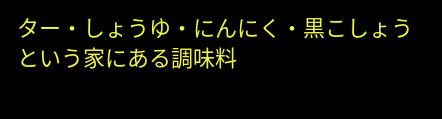ター・しょうゆ・にんにく・黒こしょうという家にある調味料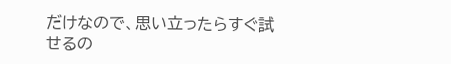だけなので、思い立ったらすぐ試せるの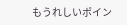もうれしいポイン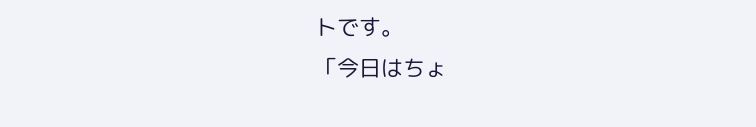トです。
「今日はちょ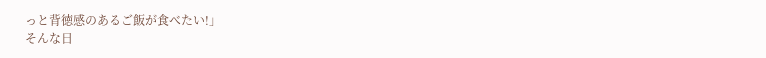っと背徳感のあるご飯が食べたい!」
そんな日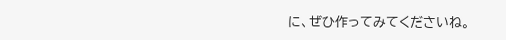に、ぜひ作ってみてくださいね。